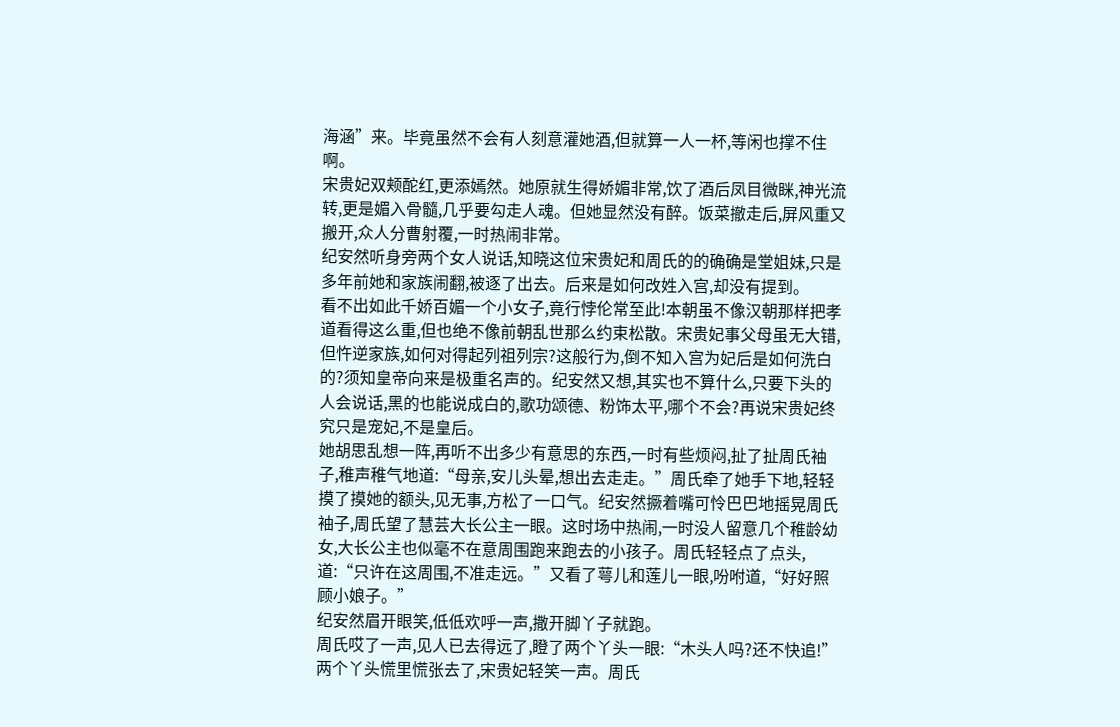海涵”来。毕竟虽然不会有人刻意灌她酒,但就算一人一杯,等闲也撑不住啊。
宋贵妃双颊酡红,更添嫣然。她原就生得娇媚非常,饮了酒后凤目微眯,神光流转,更是媚入骨髓,几乎要勾走人魂。但她显然没有醉。饭菜撤走后,屏风重又搬开,众人分曹射覆,一时热闹非常。
纪安然听身旁两个女人说话,知晓这位宋贵妃和周氏的的确确是堂姐妹,只是多年前她和家族闹翻,被逐了出去。后来是如何改姓入宫,却没有提到。
看不出如此千娇百媚一个小女子,竟行悖伦常至此!本朝虽不像汉朝那样把孝道看得这么重,但也绝不像前朝乱世那么约束松散。宋贵妃事父母虽无大错,但忤逆家族,如何对得起列祖列宗?这般行为,倒不知入宫为妃后是如何洗白的?须知皇帝向来是极重名声的。纪安然又想,其实也不算什么,只要下头的人会说话,黑的也能说成白的,歌功颂德、粉饰太平,哪个不会?再说宋贵妃终究只是宠妃,不是皇后。
她胡思乱想一阵,再听不出多少有意思的东西,一时有些烦闷,扯了扯周氏袖子,稚声稚气地道:“母亲,安儿头晕,想出去走走。”周氏牵了她手下地,轻轻摸了摸她的额头,见无事,方松了一口气。纪安然撅着嘴可怜巴巴地摇晃周氏袖子,周氏望了慧芸大长公主一眼。这时场中热闹,一时没人留意几个稚龄幼女,大长公主也似毫不在意周围跑来跑去的小孩子。周氏轻轻点了点头,道:“只许在这周围,不准走远。”又看了萼儿和莲儿一眼,吩咐道,“好好照顾小娘子。”
纪安然眉开眼笑,低低欢呼一声,撒开脚丫子就跑。
周氏哎了一声,见人已去得远了,瞪了两个丫头一眼:“木头人吗?还不快追!”
两个丫头慌里慌张去了,宋贵妃轻笑一声。周氏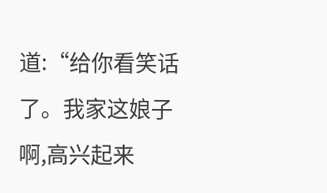道:“给你看笑话了。我家这娘子啊,高兴起来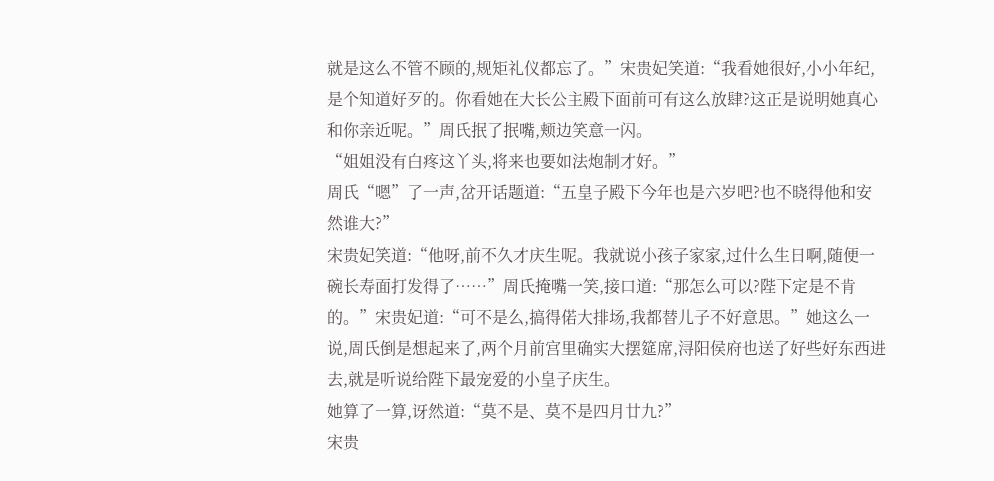就是这么不管不顾的,规矩礼仪都忘了。”宋贵妃笑道:“我看她很好,小小年纪,是个知道好歹的。你看她在大长公主殿下面前可有这么放肆?这正是说明她真心和你亲近呢。”周氏抿了抿嘴,颊边笑意一闪。
“姐姐没有白疼这丫头,将来也要如法炮制才好。”
周氏“嗯”了一声,岔开话题道:“五皇子殿下今年也是六岁吧?也不晓得他和安然谁大?”
宋贵妃笑道:“他呀,前不久才庆生呢。我就说小孩子家家,过什么生日啊,随便一碗长寿面打发得了……”周氏掩嘴一笑,接口道:“那怎么可以?陛下定是不肯的。”宋贵妃道:“可不是么,搞得偌大排场,我都替儿子不好意思。”她这么一说,周氏倒是想起来了,两个月前宫里确实大摆筵席,浔阳侯府也送了好些好东西进去,就是听说给陛下最宠爱的小皇子庆生。
她算了一算,讶然道:“莫不是、莫不是四月廿九?”
宋贵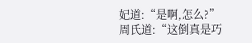妃道:“是啊,怎么?”
周氏道:“这倒真是巧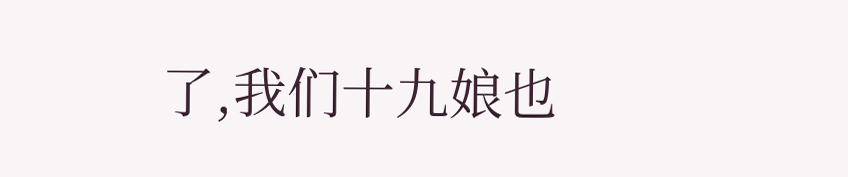了,我们十九娘也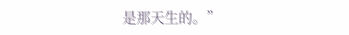是那天生的。”